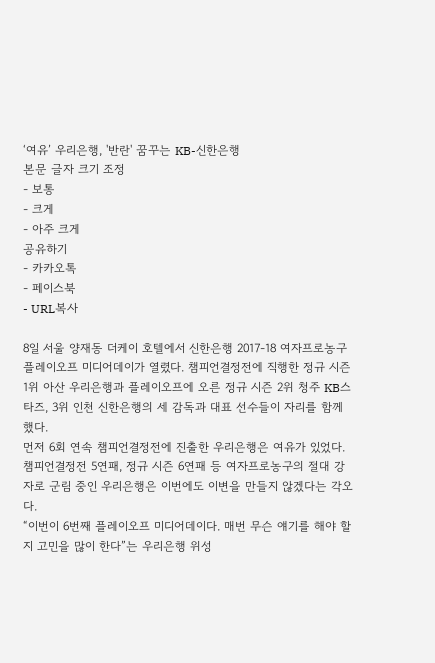‘여유’ 우리은행, '반란' 꿈꾸는 KB-신한은행
본문 글자 크기 조정
- 보통
- 크게
- 아주 크게
공유하기
- 카카오톡
- 페이스북
- URL복사

8일 서울 양재동 더케이 호텔에서 신한은행 2017-18 여자프로농구 플레이오프 미디어데이가 열렸다. 챔피언결정전에 직행한 정규 시즌 1위 아산 우리은행과 플레이오프에 오른 정규 시즌 2위 청주 KB스타즈, 3위 인천 신한은행의 세 감독과 대표 선수들이 자리를 함께했다.
먼저 6회 연속 챔피언결정전에 진출한 우리은행은 여유가 있었다. 챔피언결정전 5연패, 정규 시즌 6연패 등 여자프로농구의 절대 강자로 군림 중인 우리은행은 이번에도 이변을 만들지 않겠다는 각오다.
“이번이 6번째 플레이오프 미디어데이다. 매번 무슨 얘기를 해야 할지 고민을 많이 한다”는 우리은행 위성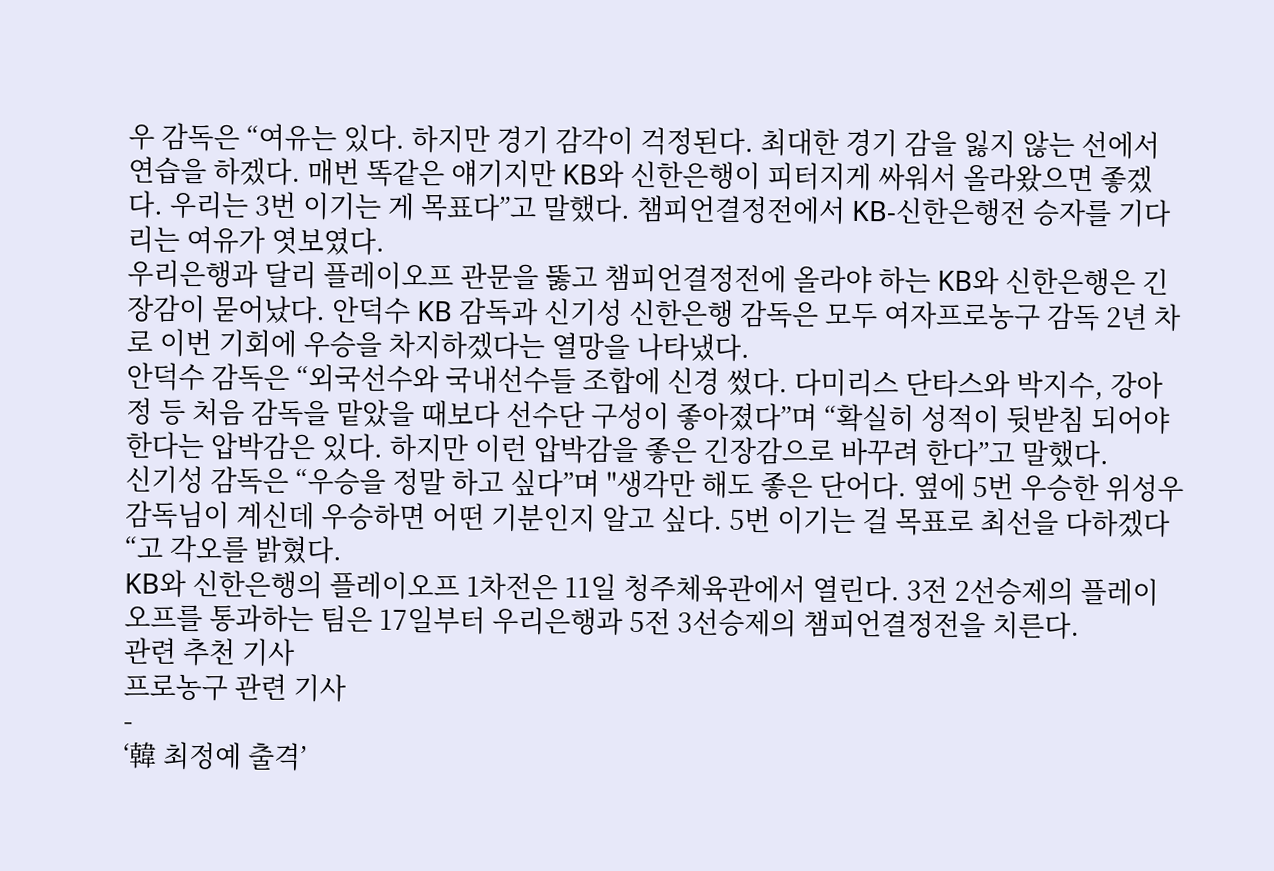우 감독은 “여유는 있다. 하지만 경기 감각이 걱정된다. 최대한 경기 감을 잃지 않는 선에서 연습을 하겠다. 매번 똑같은 얘기지만 KB와 신한은행이 피터지게 싸워서 올라왔으면 좋겠다. 우리는 3번 이기는 게 목표다”고 말했다. 챔피언결정전에서 KB-신한은행전 승자를 기다리는 여유가 엿보였다.
우리은행과 달리 플레이오프 관문을 뚫고 챔피언결정전에 올라야 하는 KB와 신한은행은 긴장감이 묻어났다. 안덕수 KB 감독과 신기성 신한은행 감독은 모두 여자프로농구 감독 2년 차로 이번 기회에 우승을 차지하겠다는 열망을 나타냈다.
안덕수 감독은 “외국선수와 국내선수들 조합에 신경 썼다. 다미리스 단타스와 박지수, 강아정 등 처음 감독을 맡았을 때보다 선수단 구성이 좋아졌다”며 “확실히 성적이 뒷받침 되어야 한다는 압박감은 있다. 하지만 이런 압박감을 좋은 긴장감으로 바꾸려 한다”고 말했다.
신기성 감독은 “우승을 정말 하고 싶다”며 "생각만 해도 좋은 단어다. 옆에 5번 우승한 위성우 감독님이 계신데 우승하면 어떤 기분인지 알고 싶다. 5번 이기는 걸 목표로 최선을 다하겠다“고 각오를 밝혔다.
KB와 신한은행의 플레이오프 1차전은 11일 청주체육관에서 열린다. 3전 2선승제의 플레이오프를 통과하는 팀은 17일부터 우리은행과 5전 3선승제의 챔피언결정전을 치른다.
관련 추천 기사
프로농구 관련 기사
-
‘韓 최정예 출격’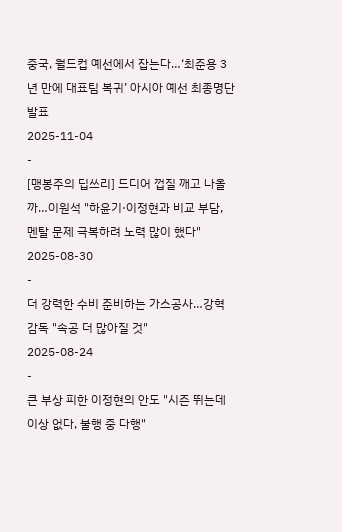중국, 월드컵 예선에서 잡는다…‘최준용 3년 만에 대표팀 복귀’ 아시아 예선 최종명단 발표
2025-11-04
-
[맹봉주의 딥쓰리] 드디어 껍질 깨고 나올까…이원석 "하윤기·이정현과 비교 부담, 멘탈 문제 극복하려 노력 많이 했다"
2025-08-30
-
더 강력한 수비 준비하는 가스공사…강혁 감독 "속공 더 많아질 것"
2025-08-24
-
큰 부상 피한 이정현의 안도 "시즌 뛰는데 이상 없다, 불행 중 다행"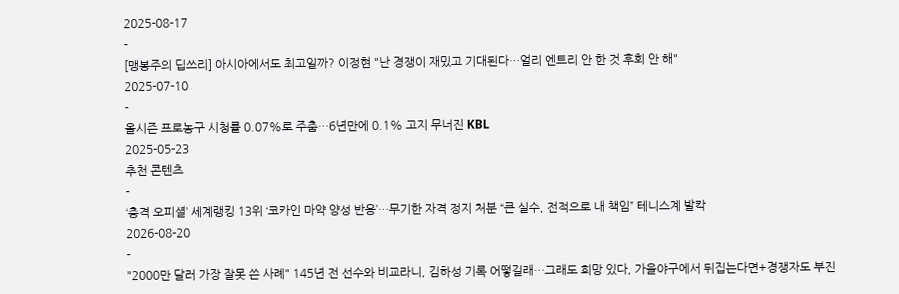2025-08-17
-
[맹봉주의 딥쓰리] 아시아에서도 최고일까? 이정현 "난 경쟁이 재밌고 기대된다…얼리 엔트리 안 한 것 후회 안 해"
2025-07-10
-
올시즌 프로농구 시청률 0.07%로 주춤…6년만에 0.1% 고지 무너진 KBL
2025-05-23
추천 콘텐츠
-
‘충격 오피셜’ 세계랭킹 13위 ‘코카인 마약 양성 반응’…무기한 자격 정지 처분 “큰 실수, 전적으로 내 책임” 테니스계 발칵
2026-08-20
-
"2000만 달러 가장 잘못 쓴 사례" 145년 전 선수와 비교라니, 김하성 기록 어떻길래…그래도 희망 있다, 가을야구에서 뒤집는다면+경쟁자도 부진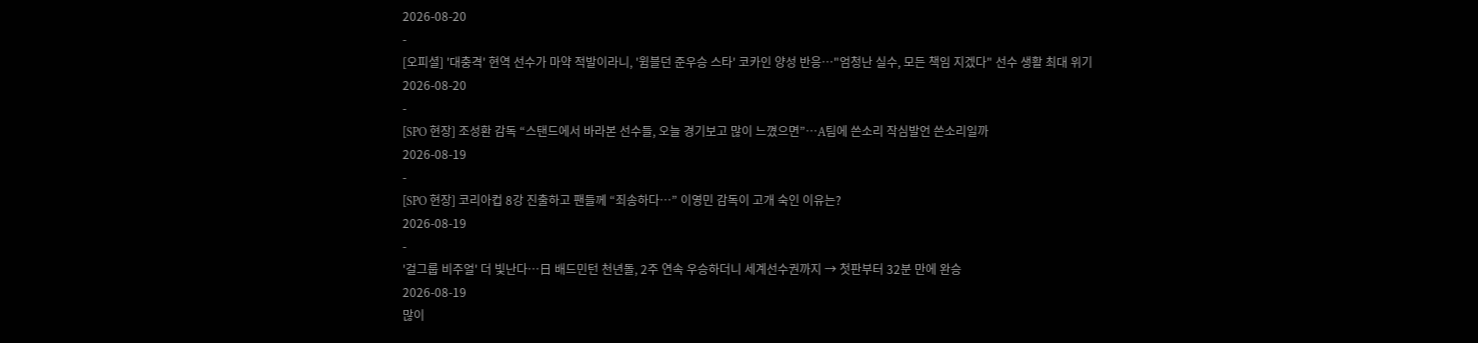2026-08-20
-
[오피셜] '대충격' 현역 선수가 마약 적발이라니, '윔블던 준우승 스타' 코카인 양성 반응…"엄청난 실수, 모든 책임 지겠다" 선수 생활 최대 위기
2026-08-20
-
[SPO 현장] 조성환 감독 “스탠드에서 바라본 선수들, 오늘 경기보고 많이 느꼈으면”…A팀에 쓴소리 작심발언 쓴소리일까
2026-08-19
-
[SPO 현장] 코리아컵 8강 진출하고 팬들께 “죄송하다…” 이영민 감독이 고개 숙인 이유는?
2026-08-19
-
'걸그룹 비주얼' 더 빛난다…日 배드민턴 천년돌, 2주 연속 우승하더니 세계선수권까지 → 첫판부터 32분 만에 완승
2026-08-19
많이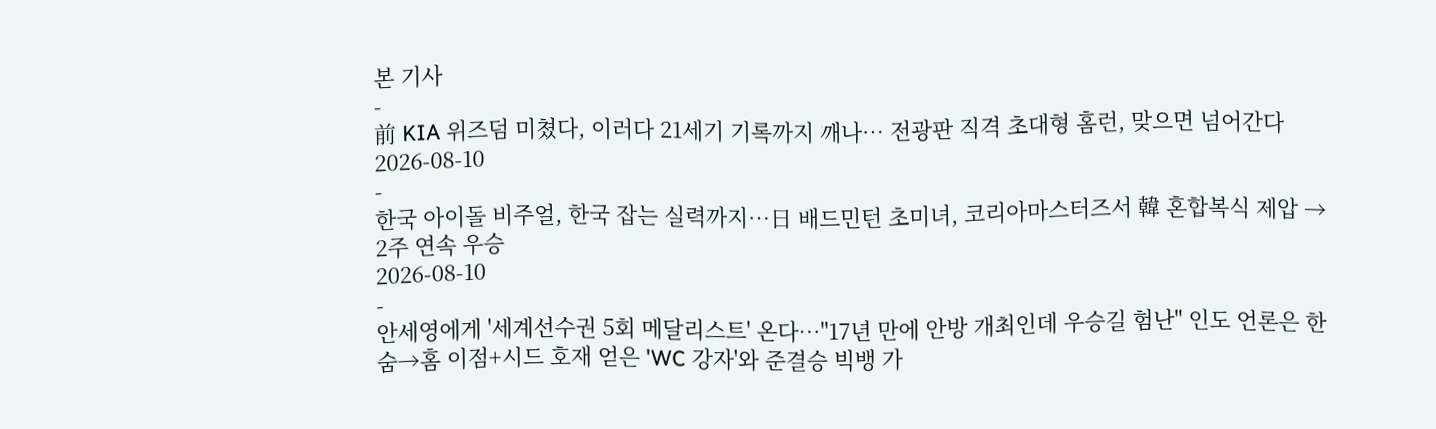본 기사
-
前 KIA 위즈덤 미쳤다, 이러다 21세기 기록까지 깨나… 전광판 직격 초대형 홈런, 맞으면 넘어간다
2026-08-10
-
한국 아이돌 비주얼, 한국 잡는 실력까지…日 배드민턴 초미녀, 코리아마스터즈서 韓 혼합복식 제압 → 2주 연속 우승
2026-08-10
-
안세영에게 '세계선수권 5회 메달리스트' 온다…"17년 만에 안방 개최인데 우승길 험난" 인도 언론은 한숨→홈 이점+시드 호재 얻은 'WC 강자'와 준결승 빅뱅 가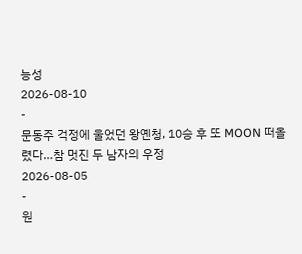능성
2026-08-10
-
문동주 걱정에 울었던 왕옌청, 10승 후 또 MOON 떠올렸다…참 멋진 두 남자의 우정
2026-08-05
-
원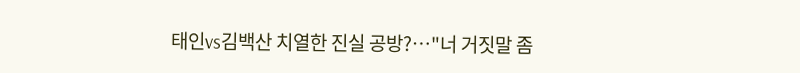태인vs김백산 치열한 진실 공방?…"너 거짓말 좀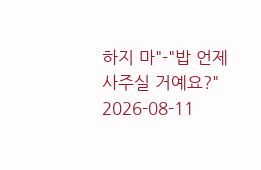하지 마"-"밥 언제 사주실 거예요?"
2026-08-11